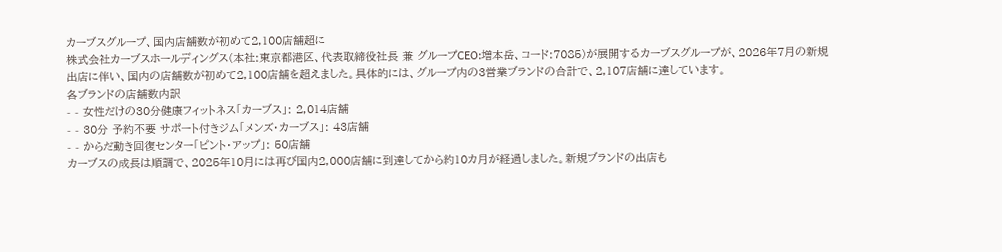カーブスグループ、国内店舗数が初めて2,100店舗超に
株式会社カーブスホールディングス(本社:東京都港区、代表取締役社長 兼 グループCEO:増本岳、コード:7085)が展開するカーブスグループが、2026年7月の新規出店に伴い、国内の店舗数が初めて2,100店舗を超えました。具体的には、グループ内の3営業ブランドの合計で、2,107店舗に達しています。
各ブランドの店舗数内訳
- - 女性だけの30分健康フィットネス「カーブス」: 2,014店舗
- - 30分 予約不要 サポート付きジム「メンズ・カーブス」: 43店舗
- - からだ動き回復センター「ピント・アップ」: 50店舗
カーブスの成長は順調で、2025年10月には再び国内2,000店舗に到達してから約10カ月が経過しました。新規ブランドの出店も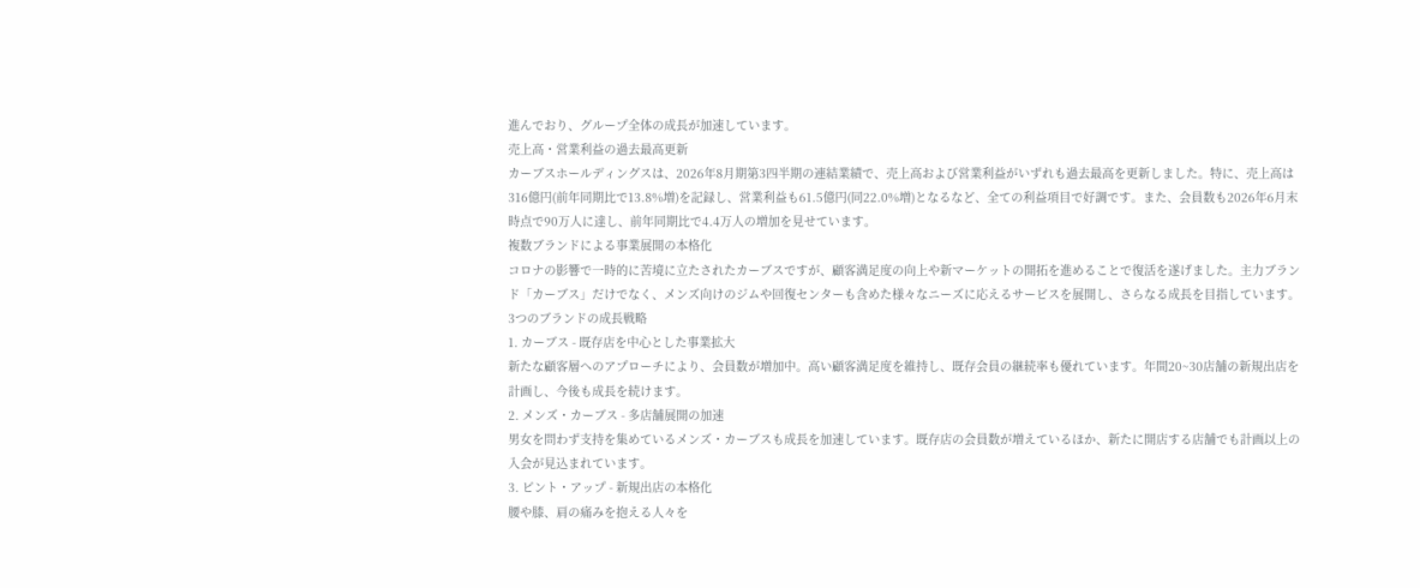進んでおり、グループ全体の成長が加速しています。
売上高・営業利益の過去最高更新
カーブスホールディングスは、2026年8月期第3四半期の連結業績で、売上高および営業利益がいずれも過去最高を更新しました。特に、売上高は316億円(前年同期比で13.8%増)を記録し、営業利益も61.5億円(同22.0%増)となるなど、全ての利益項目で好調です。また、会員数も2026年6月末時点で90万人に達し、前年同期比で4.4万人の増加を見せています。
複数ブランドによる事業展開の本格化
コロナの影響で一時的に苦境に立たされたカーブスですが、顧客満足度の向上や新マーケットの開拓を進めることで復活を遂げました。主力ブランド「カーブス」だけでなく、メンズ向けのジムや回復センターも含めた様々なニーズに応えるサービスを展開し、さらなる成長を目指しています。
3つのブランドの成長戦略
1. カーブス - 既存店を中心とした事業拡大
新たな顧客層へのアプローチにより、会員数が増加中。高い顧客満足度を維持し、既存会員の継続率も優れています。年間20~30店舗の新規出店を計画し、今後も成長を続けます。
2. メンズ・カーブス - 多店舗展開の加速
男女を問わず支持を集めているメンズ・カーブスも成長を加速しています。既存店の会員数が増えているほか、新たに開店する店舗でも計画以上の入会が見込まれています。
3. ピント・アップ - 新規出店の本格化
腰や膝、肩の痛みを抱える人々を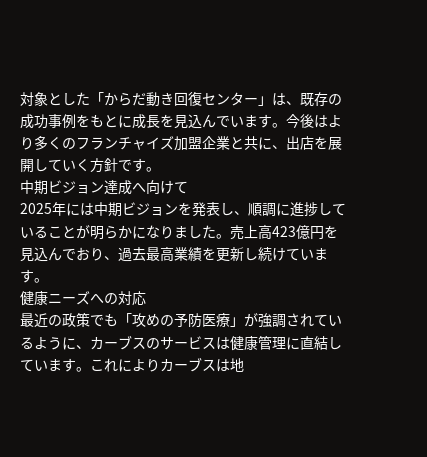対象とした「からだ動き回復センター」は、既存の成功事例をもとに成長を見込んでいます。今後はより多くのフランチャイズ加盟企業と共に、出店を展開していく方針です。
中期ビジョン達成へ向けて
2025年には中期ビジョンを発表し、順調に進捗していることが明らかになりました。売上高423億円を見込んでおり、過去最高業績を更新し続けています。
健康ニーズへの対応
最近の政策でも「攻めの予防医療」が強調されているように、カーブスのサービスは健康管理に直結しています。これによりカーブスは地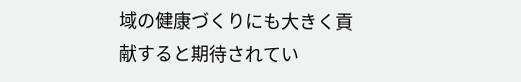域の健康づくりにも大きく貢献すると期待されてい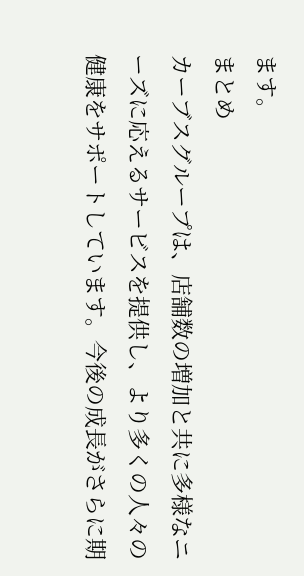ます。
まとめ
カーブスグループは、店舗数の増加と共に多様なニーズに応えるサービスを提供し、より多くの人々の健康をサポートしています。今後の成長がさらに期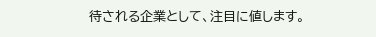待される企業として、注目に値します。